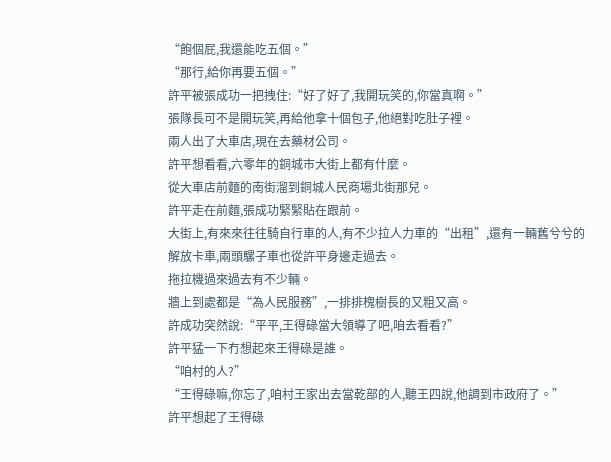“飽個屁,我還能吃五個。”
“那行,給你再要五個。”
許平被張成功一把拽住:“好了好了,我開玩笑的,你當真啊。”
張隊長可不是開玩笑,再給他拿十個包子,他絕對吃肚子裡。
兩人出了大車店,現在去藥材公司。
許平想看看,六零年的銅城市大街上都有什麼。
從大車店前麵的南街溜到銅城人民商場北街那兒。
許平走在前麵,張成功緊緊貼在跟前。
大街上,有來來往往騎自行車的人,有不少拉人力車的“出租”,還有一輛舊兮兮的解放卡車,兩頭騾子車也從許平身邊走過去。
拖拉機過來過去有不少輛。
牆上到處都是“為人民服務”,一排排槐樹長的又粗又高。
許成功突然說:“平平,王得碌當大領導了吧,咱去看看?”
許平猛一下冇想起來王得碌是誰。
“咱村的人?”
“王得碌嘛,你忘了,咱村王家出去當乾部的人,聽王四說,他調到市政府了。”
許平想起了王得碌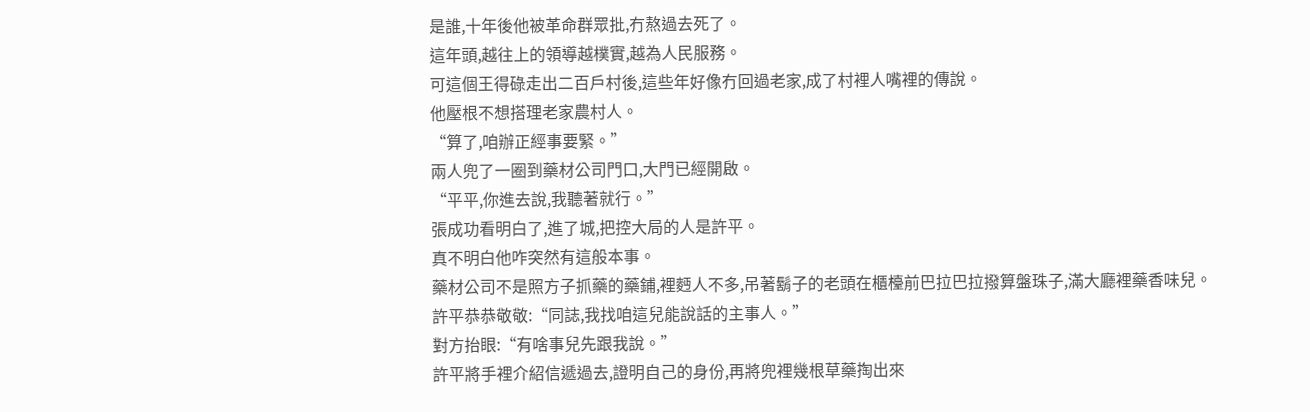是誰,十年後他被革命群眾批,冇熬過去死了。
這年頭,越往上的領導越樸實,越為人民服務。
可這個王得碌走出二百戶村後,這些年好像冇回過老家,成了村裡人嘴裡的傳說。
他壓根不想搭理老家農村人。
“算了,咱辦正經事要緊。”
兩人兜了一圈到藥材公司門口,大門已經開啟。
“平平,你進去說,我聽著就行。”
張成功看明白了,進了城,把控大局的人是許平。
真不明白他咋突然有這般本事。
藥材公司不是照方子抓藥的藥鋪,裡麪人不多,吊著鬍子的老頭在櫃檯前巴拉巴拉撥算盤珠子,滿大廳裡藥香味兒。
許平恭恭敬敬:“同誌,我找咱這兒能說話的主事人。”
對方抬眼:“有啥事兒先跟我說。”
許平將手裡介紹信遞過去,證明自己的身份,再將兜裡幾根草藥掏出來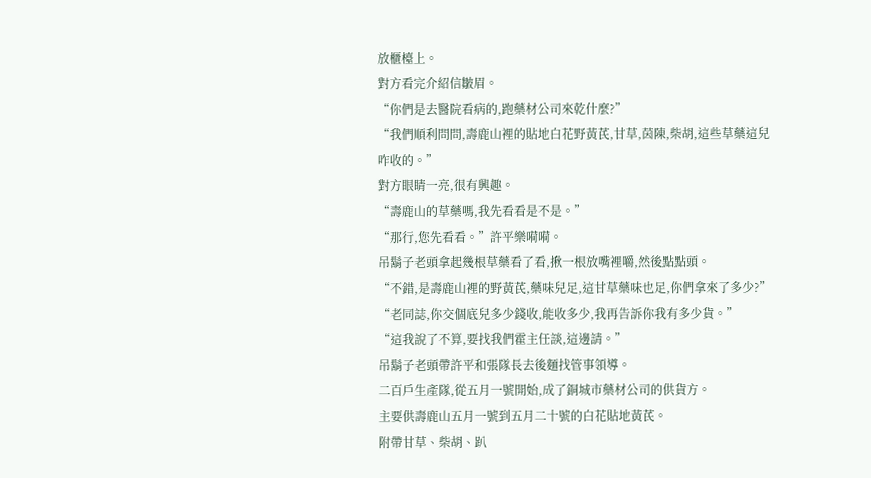放櫃檯上。
對方看完介紹信皺眉。
“你們是去醫院看病的,跑藥材公司來乾什麼?”
“我們順利問問,壽鹿山裡的貼地白花野黃芪,甘草,茵陳,柴胡,這些草藥這兒咋收的。”
對方眼睛一亮,很有興趣。
“壽鹿山的草藥嗎,我先看看是不是。”
“那行,您先看看。”許平樂嗬嗬。
吊鬍子老頭拿起幾根草藥看了看,揪一根放嘴裡嚼,然後點點頭。
“不錯,是壽鹿山裡的野黃芪,藥味兒足,這甘草藥味也足,你們拿來了多少?”
“老同誌,你交個底兒多少錢收,能收多少,我再告訴你我有多少貨。”
“這我說了不算,要找我們霍主任談,這邊請。”
吊鬍子老頭帶許平和張隊長去後麵找管事領導。
二百戶生產隊,從五月一號開始,成了銅城市藥材公司的供貨方。
主要供壽鹿山五月一號到五月二十號的白花貼地黃芪。
附帶甘草、柴胡、趴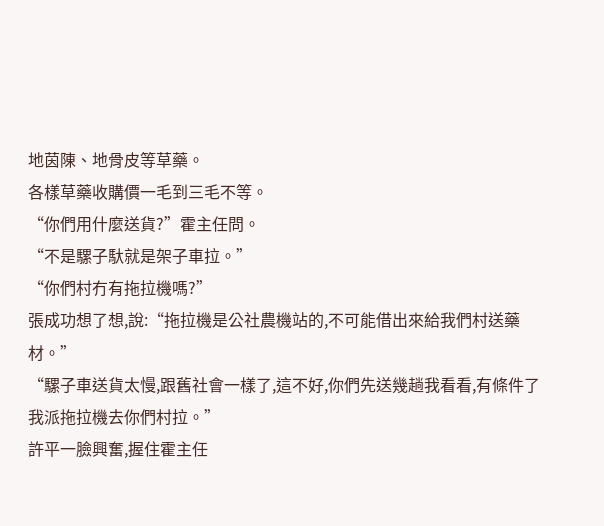地茵陳、地骨皮等草藥。
各樣草藥收購價一毛到三毛不等。
“你們用什麼送貨?”霍主任問。
“不是騾子馱就是架子車拉。”
“你們村冇有拖拉機嗎?”
張成功想了想,說:“拖拉機是公社農機站的,不可能借出來給我們村送藥材。”
“騾子車送貨太慢,跟舊社會一樣了,這不好,你們先送幾趟我看看,有條件了我派拖拉機去你們村拉。”
許平一臉興奮,握住霍主任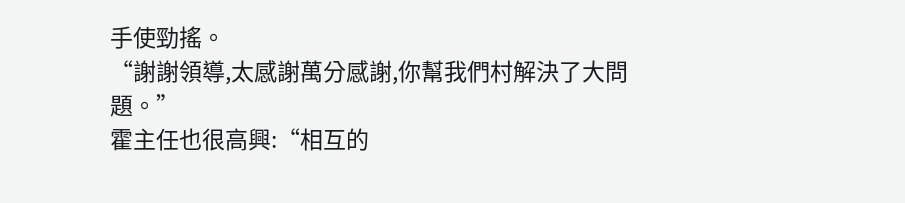手使勁搖。
“謝謝領導,太感謝萬分感謝,你幫我們村解決了大問題。”
霍主任也很高興:“相互的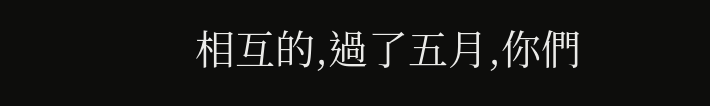相互的,過了五月,你們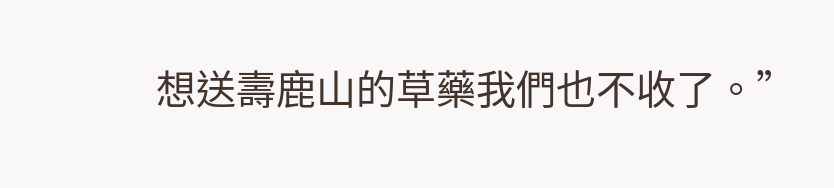想送壽鹿山的草藥我們也不收了。”